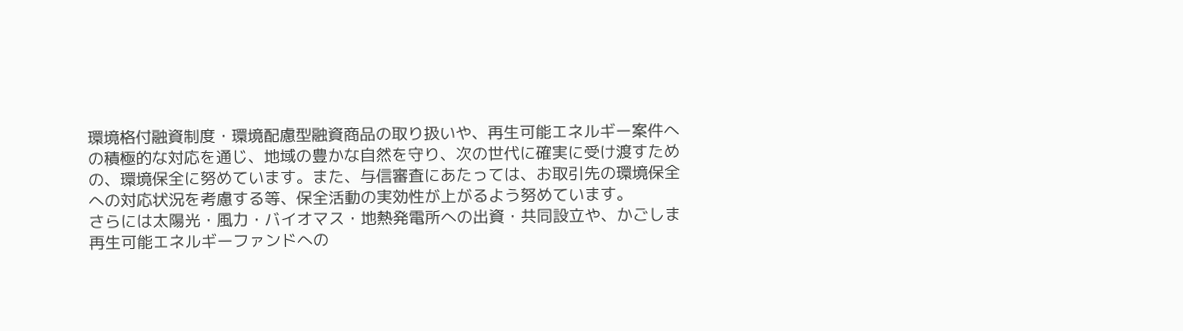環境格付融資制度・環境配慮型融資商品の取り扱いや、再生可能エネルギー案件への積極的な対応を通じ、地域の豊かな自然を守り、次の世代に確実に受け渡すための、環境保全に努めています。また、与信審査にあたっては、お取引先の環境保全への対応状況を考慮する等、保全活動の実効性が上がるよう努めています。
さらには太陽光・風力・バイオマス・地熱発電所への出資・共同設立や、かごしま再生可能エネルギーファンドへの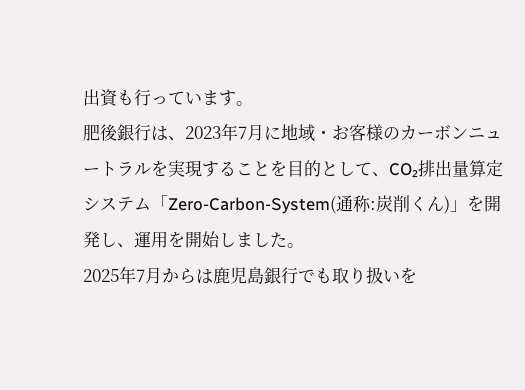出資も行っています。
肥後銀行は、2023年7月に地域・お客様のカーボンニュートラルを実現することを目的として、CO₂排出量算定システム「Zero-Carbon-System(通称:炭削くん)」を開発し、運用を開始しました。
2025年7月からは鹿児島銀行でも取り扱いを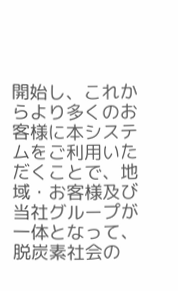開始し、これからより多くのお客様に本システムをご利用いただくことで、地域・お客様及び当社グループが一体となって、脱炭素社会の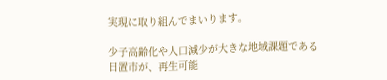実現に取り組んでまいります。

少子高齢化や人口減少が大きな地域課題である日置市が、再生可能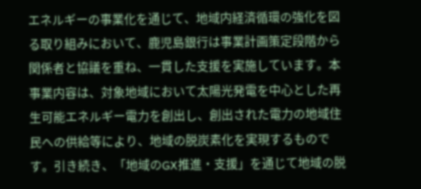エネルギーの事業化を通じて、地域内経済循環の強化を図る取り組みにおいて、鹿児島銀行は事業計画策定段階から関係者と協議を重ね、一貫した支援を実施しています。本事業内容は、対象地域において太陽光発電を中心とした再生可能エネルギー電力を創出し、創出された電力の地域住民への供給等により、地域の脱炭素化を実現するものです。引き続き、「地域のGX推進・支援」を通じて地域の脱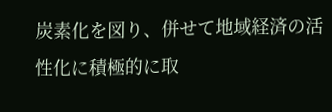炭素化を図り、併せて地域経済の活性化に積極的に取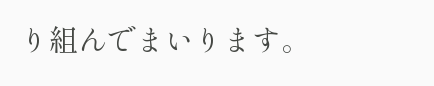り組んでまいります。